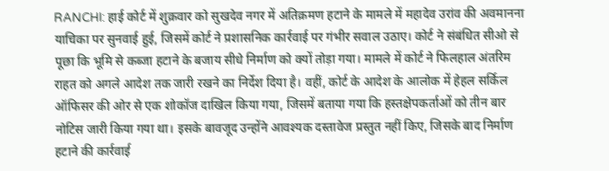RANCHI: हाई कोर्ट में शुक्रवार को सुखदेव नगर में अतिक्रमण हटाने के मामले में महादेव उरांव की अवमानना याचिका पर सुनवाई हुई, जिसमें कोर्ट ने प्रशासनिक कार्रवाई पर गंभीर सवाल उठाए। कोर्ट ने संबंधित सीओ से पूछा कि भूमि से कब्जा हटाने के बजाय सीधे निर्माण को क्यों तोड़ा गया। मामले में कोर्ट ने फिलहाल अंतरिम राहत को अगले आदेश तक जारी रखने का निर्देश दिया है। वहीं, कोर्ट के आदेश के आलोक में हेहल सर्किल ऑफिसर की ओर से एक शोकॉज दाखिल किया गया, जिसमें बताया गया कि हस्तक्षेपकर्ताओं को तीन बार नोटिस जारी किया गया था। इसके बावजूद उन्होंने आवश्यक दस्तावेज प्रस्तुत नहीं किए, जिसके बाद निर्माण हटाने की कार्रवाई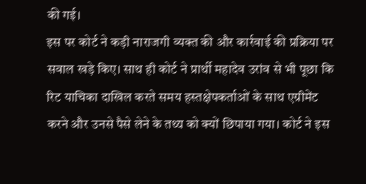की गई।
इस पर कोर्ट ने कड़ी नाराजगी व्यक्त की और कार्रवाई की प्रक्रिया पर सवाल खड़े किए। साथ ही कोर्ट ने प्रार्थी महादेव उरांव से भी पूछा कि रिट याचिका दाखिल करते समय हस्तक्षेपकर्ताओं के साथ एग्रीमेंट करने और उनसे पैसे लेने के तथ्य को क्यों छिपाया गया। कोर्ट ने इस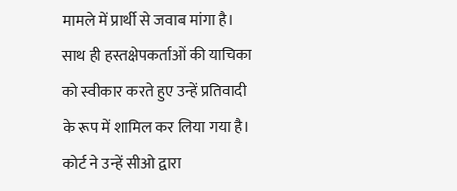मामले में प्रार्थी से जवाब मांगा है। साथ ही हस्तक्षेपकर्ताओं की याचिका को स्वीकार करते हुए उन्हें प्रतिवादी के रूप में शामिल कर लिया गया है। कोर्ट ने उन्हें सीओ द्वारा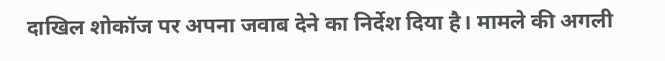दाखिल शोकॉज पर अपना जवाब देने का निर्देश दिया है। मामले की अगली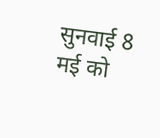सुनवाई 8 मई को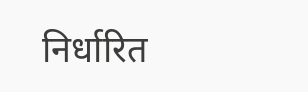निर्धारित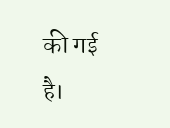की गई है।